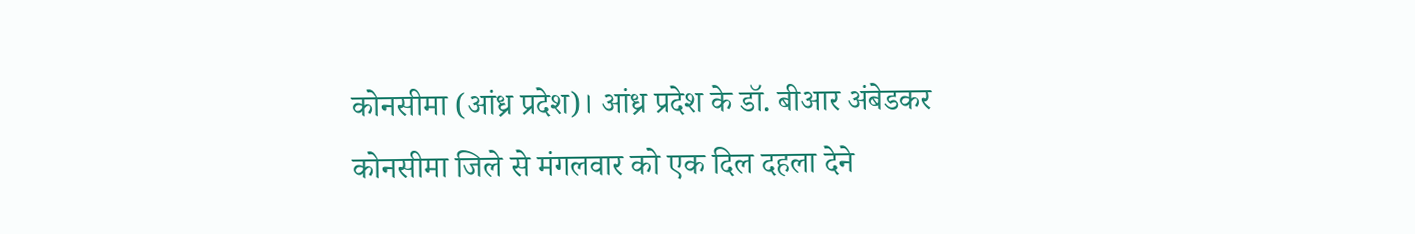कोनसीमा (आंध्र प्रदेश)। आंध्र प्रदेश के डॉ. बीआर अंबेडकर कोनसीमा जिले से मंगलवार को एक दिल दहला देने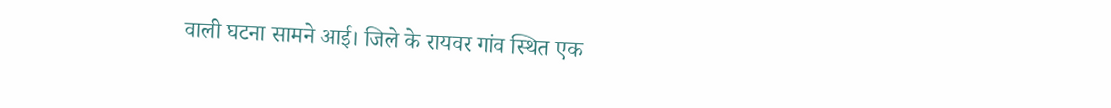वाली घटना सामने आई। जिले के रायवर गांव स्थित एक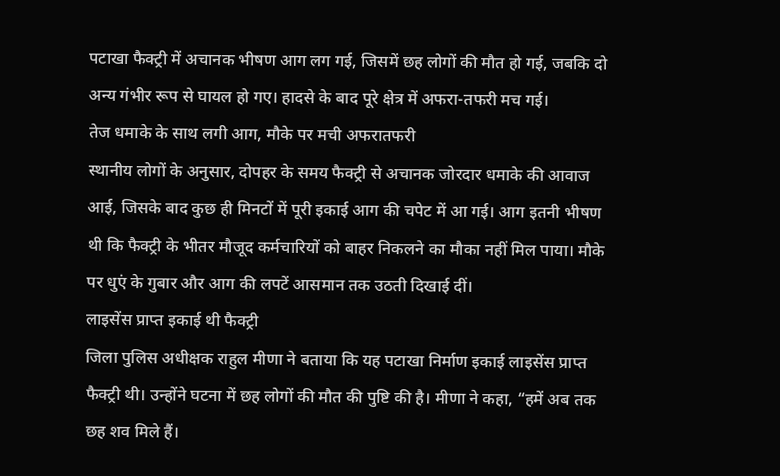पटाखा फैक्ट्री में अचानक भीषण आग लग गई, जिसमें छह लोगों की मौत हो गई, जबकि दो अन्य गंभीर रूप से घायल हो गए। हादसे के बाद पूरे क्षेत्र में अफरा-तफरी मच गई।
तेज धमाके के साथ लगी आग, मौके पर मची अफरातफरी
स्थानीय लोगों के अनुसार, दोपहर के समय फैक्ट्री से अचानक जोरदार धमाके की आवाज आई, जिसके बाद कुछ ही मिनटों में पूरी इकाई आग की चपेट में आ गई। आग इतनी भीषण थी कि फैक्ट्री के भीतर मौजूद कर्मचारियों को बाहर निकलने का मौका नहीं मिल पाया। मौके पर धुएं के गुबार और आग की लपटें आसमान तक उठती दिखाई दीं।
लाइसेंस प्राप्त इकाई थी फैक्ट्री
जिला पुलिस अधीक्षक राहुल मीणा ने बताया कि यह पटाखा निर्माण इकाई लाइसेंस प्राप्त फैक्ट्री थी। उन्होंने घटना में छह लोगों की मौत की पुष्टि की है। मीणा ने कहा, “हमें अब तक छह शव मिले हैं।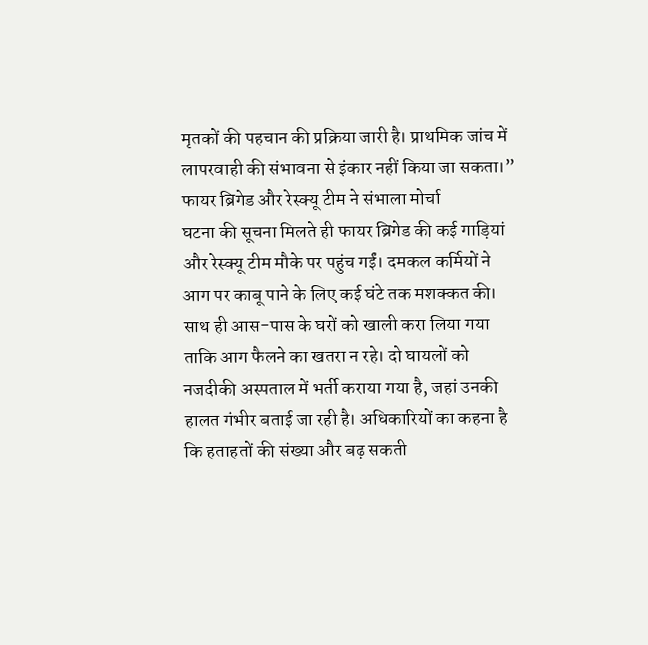मृतकों की पहचान की प्रक्रिया जारी है। प्राथमिक जांच में लापरवाही की संभावना से इंकार नहीं किया जा सकता।”
फायर ब्रिगेड और रेस्क्यू टीम ने संभाला मोर्चा
घटना की सूचना मिलते ही फायर ब्रिगेड की कई गाड़ियां और रेस्क्यू टीम मौके पर पहुंच गईं। दमकल कर्मियों ने आग पर काबू पाने के लिए कई घंटे तक मशक्कत की। साथ ही आस-पास के घरों को खाली करा लिया गया ताकि आग फैलने का खतरा न रहे। दो घायलों को नजदीकी अस्पताल में भर्ती कराया गया है, जहां उनकी हालत गंभीर बताई जा रही है। अधिकारियों का कहना है कि हताहतों की संख्या और बढ़ सकती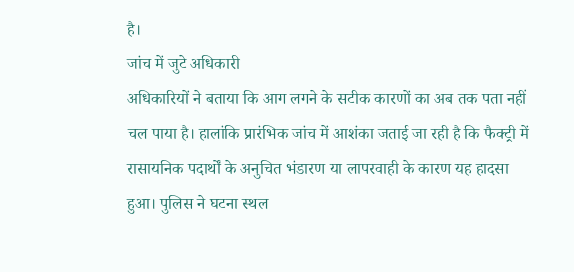है।
जांच में जुटे अधिकारी
अधिकारियों ने बताया कि आग लगने के सटीक कारणों का अब तक पता नहीं चल पाया है। हालांकि प्रारंभिक जांच में आशंका जताई जा रही है कि फैक्ट्री में रासायनिक पदार्थों के अनुचित भंडारण या लापरवाही के कारण यह हादसा हुआ। पुलिस ने घटना स्थल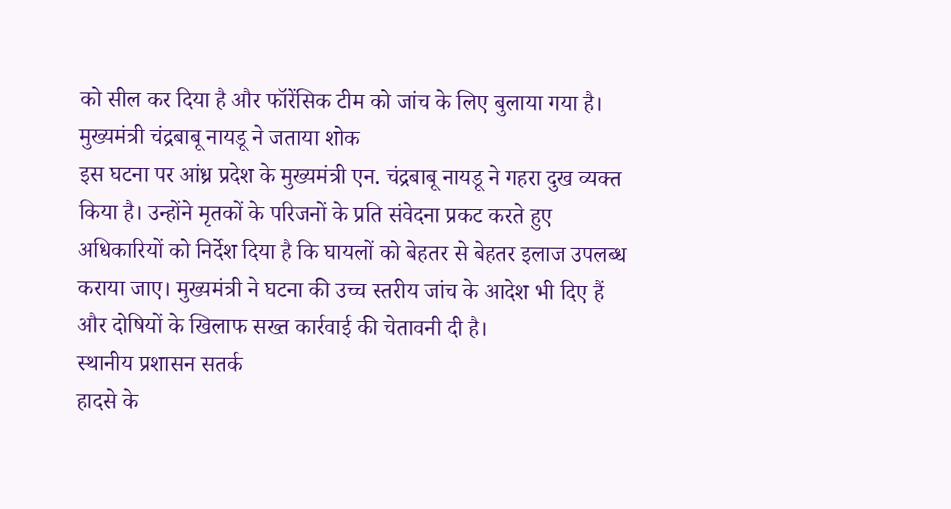को सील कर दिया है और फॉरेंसिक टीम को जांच के लिए बुलाया गया है।
मुख्यमंत्री चंद्रबाबू नायडू ने जताया शोक
इस घटना पर आंध्र प्रदेश के मुख्यमंत्री एन. चंद्रबाबू नायडू ने गहरा दुख व्यक्त किया है। उन्होंने मृतकों के परिजनों के प्रति संवेदना प्रकट करते हुए अधिकारियों को निर्देश दिया है कि घायलों को बेहतर से बेहतर इलाज उपलब्ध कराया जाए। मुख्यमंत्री ने घटना की उच्च स्तरीय जांच के आदेश भी दिए हैं और दोषियों के खिलाफ सख्त कार्रवाई की चेतावनी दी है।
स्थानीय प्रशासन सतर्क
हादसे के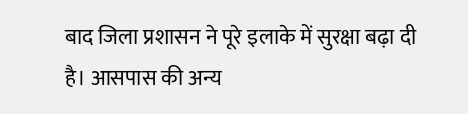बाद जिला प्रशासन ने पूरे इलाके में सुरक्षा बढ़ा दी है। आसपास की अन्य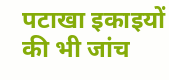पटाखा इकाइयों की भी जांच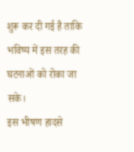शुरू कर दी गई है ताकि भविष्य में इस तरह की घटनाओं को रोका जा सके।
इस भीषण हादसे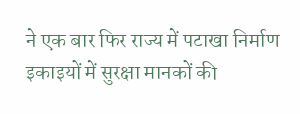ने एक बार फिर राज्य में पटाखा निर्माण इकाइयों में सुरक्षा मानकों की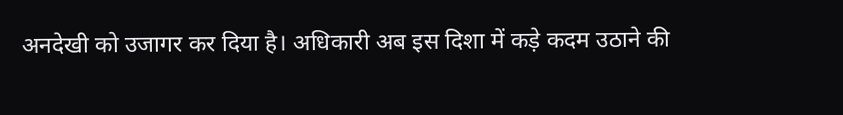अनदेखी को उजागर कर दिया है। अधिकारी अब इस दिशा में कड़े कदम उठाने की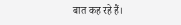बात कह रहे हैं।